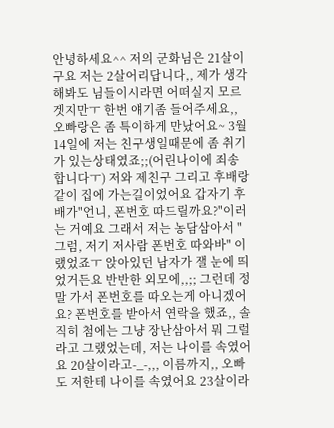안녕하세요^^ 저의 군화님은 21살이구요 저는 2살어리답니다,, 제가 생각해봐도 님들이시라면 어떠실지 모르겟지만ㅜ 한번 얘기좀 들어주세요,, 오빠랑은 좀 특이하게 만났어요~ 3월 14일에 저는 친구생일때문에 좀 취기가 있는상태였죠;;(어린나이에 죄송합니다ㅜ) 저와 제친구 그리고 후배랑 같이 집에 가는길이었어요 갑자기 후배가"언니, 폰번호 따드릴까요?"이러는 거예요 그래서 저는 농담삼아서 "그럼, 저기 저사람 폰번호 따와바" 이랬었죠ㅜ 앉아있던 남자가 잴 눈에 띄었거든요 반반한 외모에,,;; 그런데 정말 가서 폰번호를 따오는게 아니겠어요? 폰번호를 받아서 연락을 했죠,, 솔직히 첨에는 그냥 장난삼아서 뭐 그럴라고 그랬었는데, 저는 나이를 속였어요 20살이라고-_-,,, 이름까지,, 오빠도 저한테 나이를 속였어요 23살이라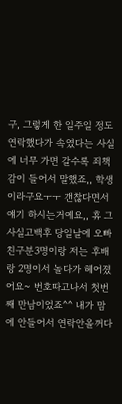구, 그렇게 한 일주일 정도 연락했다가 속였다는 사실에 너무 가면 갈수록 죄책감이 들어서 말했죠,, 학생이라구요ㅜㅜ 갠찮다면서 얘기 하시는거예요,, 휴 그사실고백후 당일날에 오빠친구분3명이랑 저는 후배랑 2명이서 놀다가 헤어졌어요~ 번호따고나서 첫번째 만남이었죠^^ 내가 맘에 안들어서 연락안올꺼다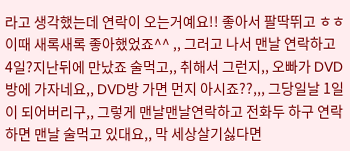라고 생각했는데 연락이 오는거예요!! 좋아서 팔딱뛰고 ㅎㅎ 이때 새록새록 좋아했었죠^^ ,, 그러고 나서 맨날 연락하고 4일?지난뒤에 만났죠 술먹고,, 취해서 그런지,, 오빠가 DVD방에 가자네요,, DVD방 가면 먼지 아시죠??,,, 그당일날 1일이 되어버리구,, 그렇게 맨날맨날연락하고 전화두 하구 연락하면 맨날 술먹고 있대요,, 막 세상살기싫다면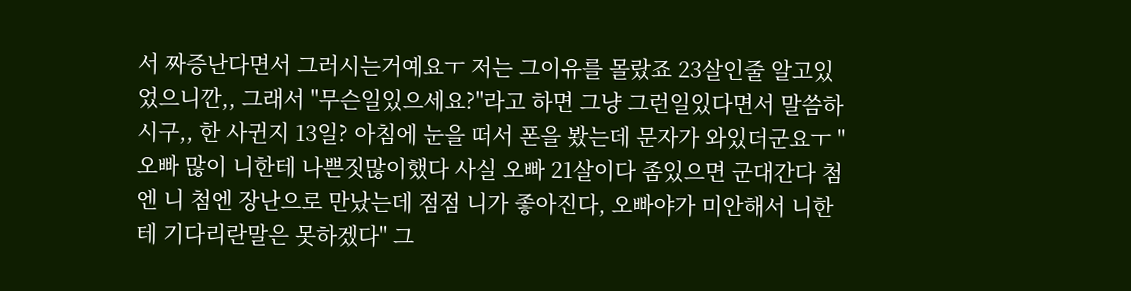서 짜증난다면서 그러시는거예요ㅜ 저는 그이유를 몰랐죠 23살인줄 알고있었으니깐,, 그래서 "무슨일있으세요?"라고 하면 그냥 그런일있다면서 말씀하시구,, 한 사귄지 13일? 아침에 눈을 떠서 폰을 봤는데 문자가 와있더군요ㅜ "오빠 많이 니한테 나쁜짓많이했다 사실 오빠 21살이다 좀있으면 군대간다 첨엔 니 첨엔 장난으로 만났는데 점점 니가 좋아진다, 오빠야가 미안해서 니한테 기다리란말은 못하겠다" 그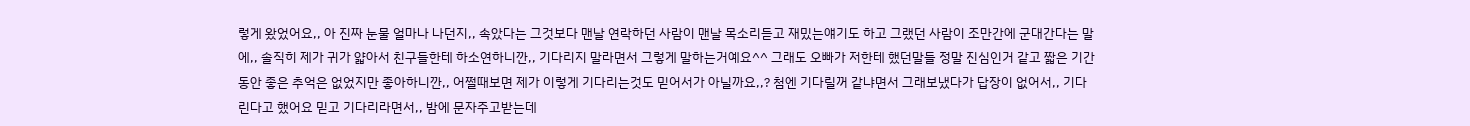렇게 왔었어요,, 아 진짜 눈물 얼마나 나던지,, 속았다는 그것보다 맨날 연락하던 사람이 맨날 목소리듣고 재밌는얘기도 하고 그랬던 사람이 조만간에 군대간다는 말에,, 솔직히 제가 귀가 얇아서 친구들한테 하소연하니깐,, 기다리지 말라면서 그렇게 말하는거예요^^ 그래도 오빠가 저한테 했던말들 정말 진심인거 같고 짧은 기간동안 좋은 추억은 없었지만 좋아하니깐,, 어쩔때보면 제가 이렇게 기다리는것도 믿어서가 아닐까요,,? 첨엔 기다릴꺼 같냐면서 그래보냈다가 답장이 없어서,, 기다린다고 했어요 믿고 기다리라면서,, 밤에 문자주고받는데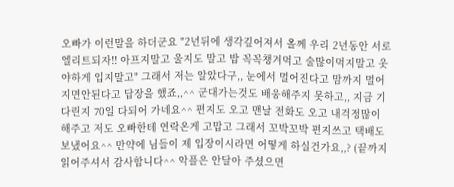오빠가 이런말을 하더군요 "2년뒤에 생각깊어져서 올께 우리 2년동안 서로 엘리트되자!! 아프지말고 울지도 말고 밥 꼭꼭챙겨먹고 술많이먹지말고 옷야하게 입지말고" 그래서 저는 알았다구,, 눈에서 멀어진다고 맘까지 멀어지면안된다고 답장을 했죠,,^^ 군대가는것도 배웅해주지 못하고,, 지금 기다린지 70일 다되어 가네요^^ 편지도 오고 맨날 전화도 오고 내걱정많이 해주고 저도 오빠한테 연락온게 고맙고 그래서 꼬박꼬박 편지쓰고 택배도 보냈어요^^ 만약에 님들이 제 입장이시라면 어떻게 하실건가요,,? (끝까지 읽어주셔서 감사합니다^^ 악플은 안달아 주셨으면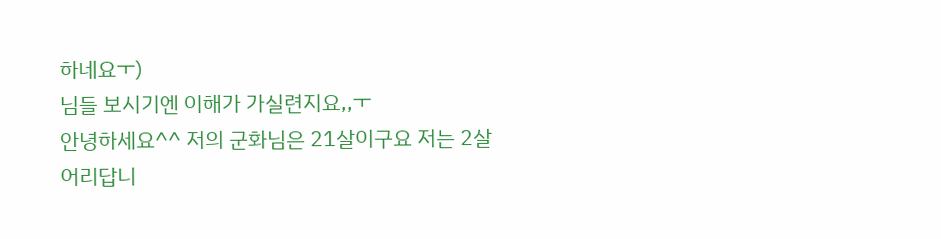하네요ㅜ)
님들 보시기엔 이해가 가실련지요,,ㅜ
안녕하세요^^ 저의 군화님은 21살이구요 저는 2살어리답니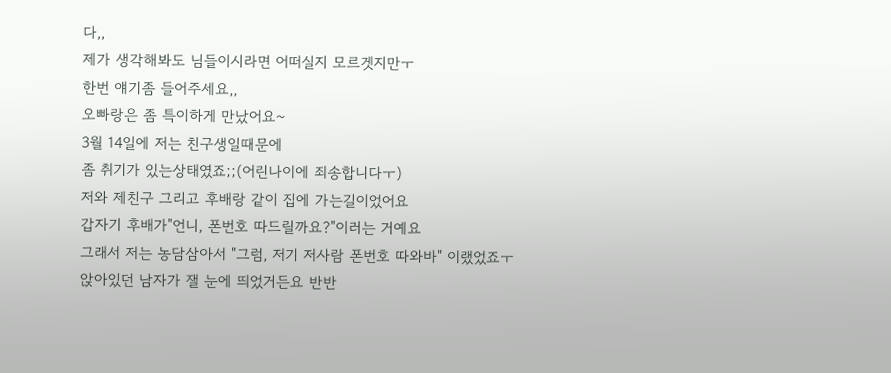다,,
제가 생각해봐도 님들이시라면 어떠실지 모르겟지만ㅜ
한번 얘기좀 들어주세요,,
오빠랑은 좀 특이하게 만났어요~
3월 14일에 저는 친구생일때문에
좀 취기가 있는상태였죠;;(어린나이에 죄송합니다ㅜ)
저와 제친구 그리고 후배랑 같이 집에 가는길이었어요
갑자기 후배가"언니, 폰번호 따드릴까요?"이러는 거예요
그래서 저는 농담삼아서 "그럼, 저기 저사람 폰번호 따와바" 이랬었죠ㅜ
앉아있던 남자가 잴 눈에 띄었거든요 반반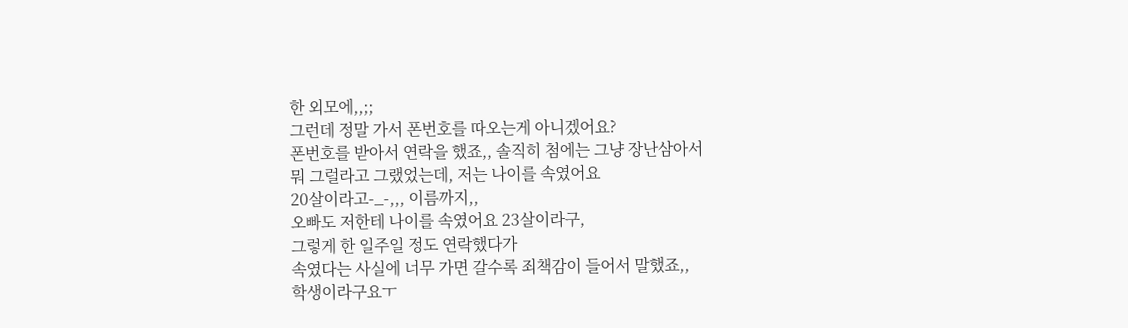한 외모에,,;;
그런데 정말 가서 폰번호를 따오는게 아니겠어요?
폰번호를 받아서 연락을 했죠,, 솔직히 첨에는 그냥 장난삼아서
뭐 그럴라고 그랬었는데, 저는 나이를 속였어요
20살이라고-_-,,, 이름까지,,
오빠도 저한테 나이를 속였어요 23살이라구,
그렇게 한 일주일 정도 연락했다가
속였다는 사실에 너무 가면 갈수록 죄책감이 들어서 말했죠,,
학생이라구요ㅜ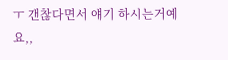ㅜ 갠찮다면서 얘기 하시는거예요,,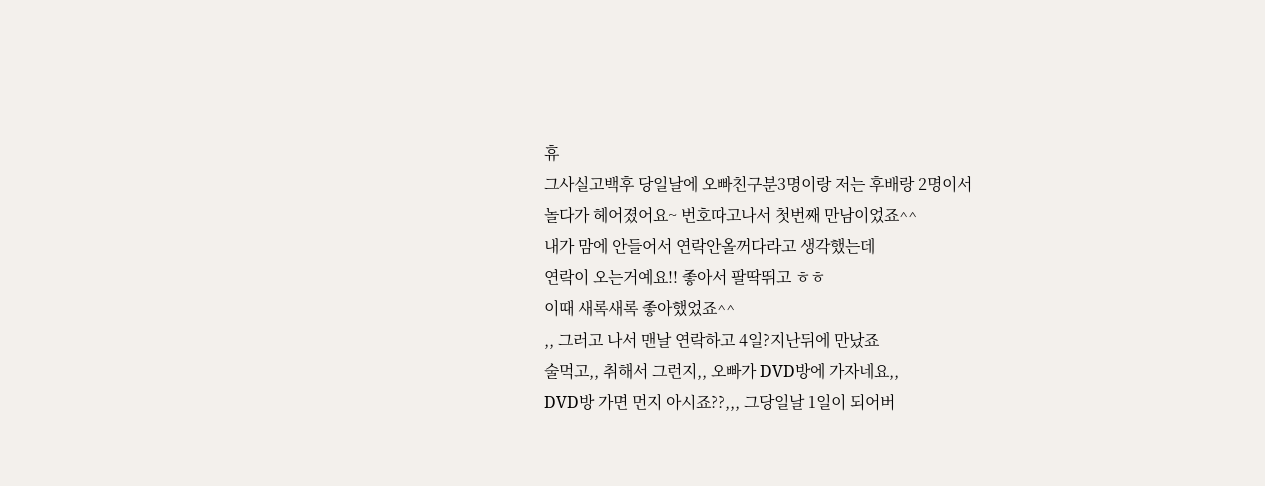휴
그사실고백후 당일날에 오빠친구분3명이랑 저는 후배랑 2명이서
놀다가 헤어졌어요~ 번호따고나서 첫번째 만남이었죠^^
내가 맘에 안들어서 연락안올꺼다라고 생각했는데
연락이 오는거예요!! 좋아서 팔딱뛰고 ㅎㅎ
이때 새록새록 좋아했었죠^^
,, 그러고 나서 맨날 연락하고 4일?지난뒤에 만났죠
술먹고,, 취해서 그런지,, 오빠가 DVD방에 가자네요,,
DVD방 가면 먼지 아시죠??,,, 그당일날 1일이 되어버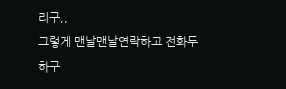리구,,
그렇게 맨날맨날연락하고 전화두 하구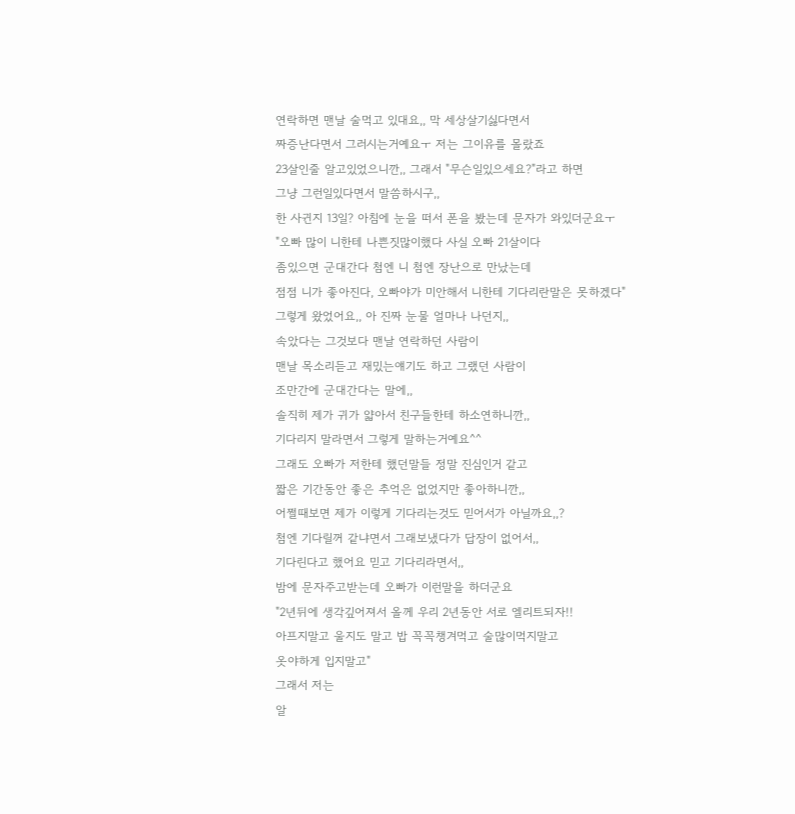연락하면 맨날 술먹고 있대요,, 막 세상살기싫다면서
짜증난다면서 그러시는거예요ㅜ 저는 그이유를 몰랐죠
23살인줄 알고있었으니깐,, 그래서 "무슨일있으세요?"라고 하면
그냥 그런일있다면서 말씀하시구,,
한 사귄지 13일? 아침에 눈을 떠서 폰을 봤는데 문자가 와있더군요ㅜ
"오빠 많이 니한테 나쁜짓많이했다 사실 오빠 21살이다
좀있으면 군대간다 첨엔 니 첨엔 장난으로 만났는데
점점 니가 좋아진다, 오빠야가 미안해서 니한테 기다리란말은 못하겠다"
그렇게 왔었어요,, 아 진짜 눈물 얼마나 나던지,,
속았다는 그것보다 맨날 연락하던 사람이
맨날 목소리듣고 재밌는얘기도 하고 그랬던 사람이
조만간에 군대간다는 말에,,
솔직히 제가 귀가 얇아서 친구들한테 하소연하니깐,,
기다리지 말라면서 그렇게 말하는거예요^^
그래도 오빠가 저한테 했던말들 정말 진심인거 같고
짧은 기간동안 좋은 추억은 없었지만 좋아하니깐,,
어쩔때보면 제가 이렇게 기다리는것도 믿어서가 아닐까요,,?
첨엔 기다릴꺼 같냐면서 그래보냈다가 답장이 없어서,,
기다린다고 했어요 믿고 기다리라면서,,
밤에 문자주고받는데 오빠가 이런말을 하더군요
"2년뒤에 생각깊어져서 올께 우리 2년동안 서로 엘리트되자!!
아프지말고 울지도 말고 밥 꼭꼭챙겨먹고 술많이먹지말고
옷야하게 입지말고"
그래서 저는
알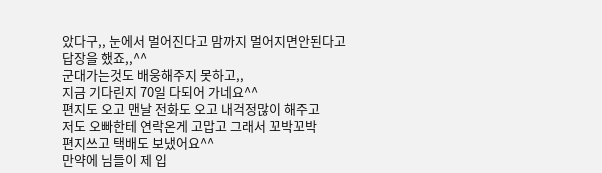았다구,, 눈에서 멀어진다고 맘까지 멀어지면안된다고
답장을 했죠,,^^
군대가는것도 배웅해주지 못하고,,
지금 기다린지 70일 다되어 가네요^^
편지도 오고 맨날 전화도 오고 내걱정많이 해주고
저도 오빠한테 연락온게 고맙고 그래서 꼬박꼬박
편지쓰고 택배도 보냈어요^^
만약에 님들이 제 입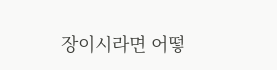장이시라면 어떻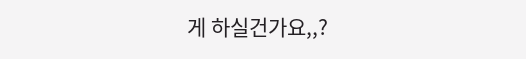게 하실건가요,,?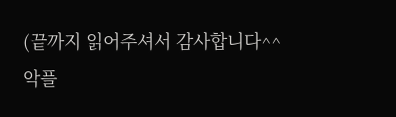(끝까지 읽어주셔서 감사합니다^^
악플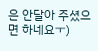은 안달아 주셨으면 하네요ㅜ)